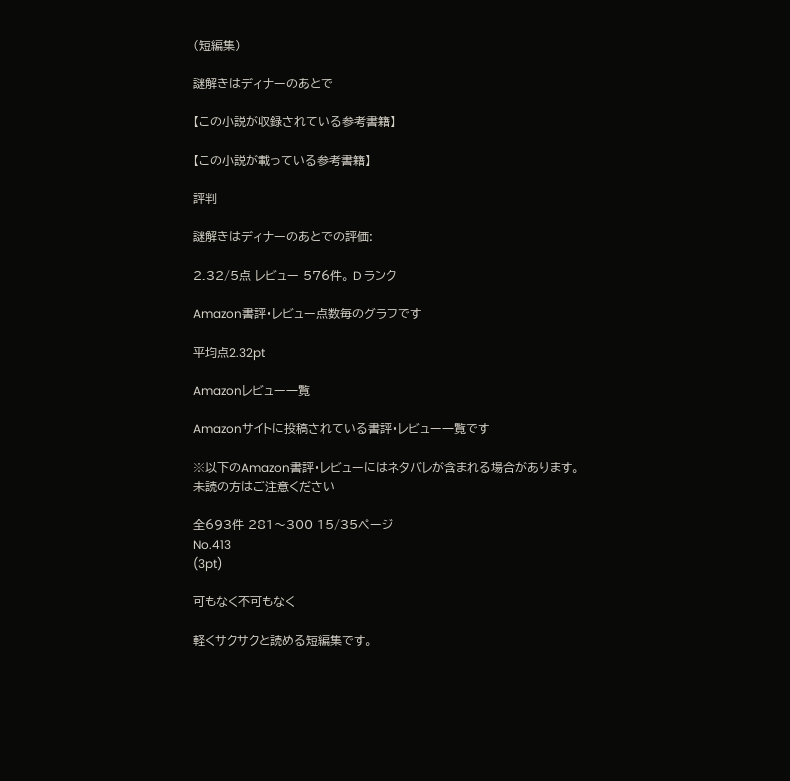(短編集)

謎解きはディナーのあとで

【この小説が収録されている参考書籍】

【この小説が載っている参考書籍】

評判

謎解きはディナーのあとでの評価:

2.32/5点 レビュー 576件。 D ランク

Amazon書評・レビュー点数毎のグラフです

平均点2.32pt

Amazonレビュー一覧

Amazonサイトに投稿されている書評・レビュー一覧です

※以下のAmazon書評・レビューにはネタバレが含まれる場合があります。
未読の方はご注意ください

全693件 281〜300 15/35ページ
No.413
(3pt)

可もなく不可もなく

軽くサクサクと読める短編集です。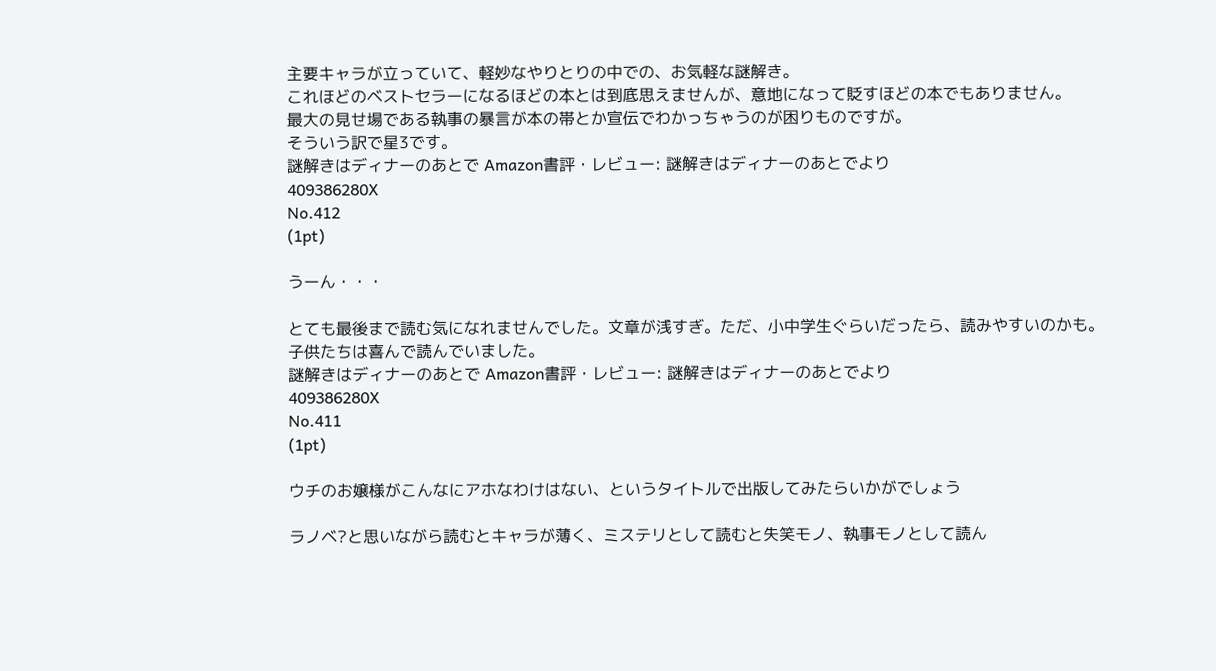主要キャラが立っていて、軽妙なやりとりの中での、お気軽な謎解き。
これほどのベストセラーになるほどの本とは到底思えませんが、意地になって貶すほどの本でもありません。
最大の見せ場である執事の暴言が本の帯とか宣伝でわかっちゃうのが困りものですが。
そういう訳で星3です。
謎解きはディナーのあとで Amazon書評・レビュー: 謎解きはディナーのあとでより
409386280X
No.412
(1pt)

うーん・・・

とても最後まで読む気になれませんでした。文章が浅すぎ。ただ、小中学生ぐらいだったら、読みやすいのかも。
子供たちは喜んで読んでいました。
謎解きはディナーのあとで Amazon書評・レビュー: 謎解きはディナーのあとでより
409386280X
No.411
(1pt)

ウチのお嬢様がこんなにアホなわけはない、というタイトルで出版してみたらいかがでしょう

ラノベ?と思いながら読むとキャラが薄く、ミステリとして読むと失笑モノ、執事モノとして読ん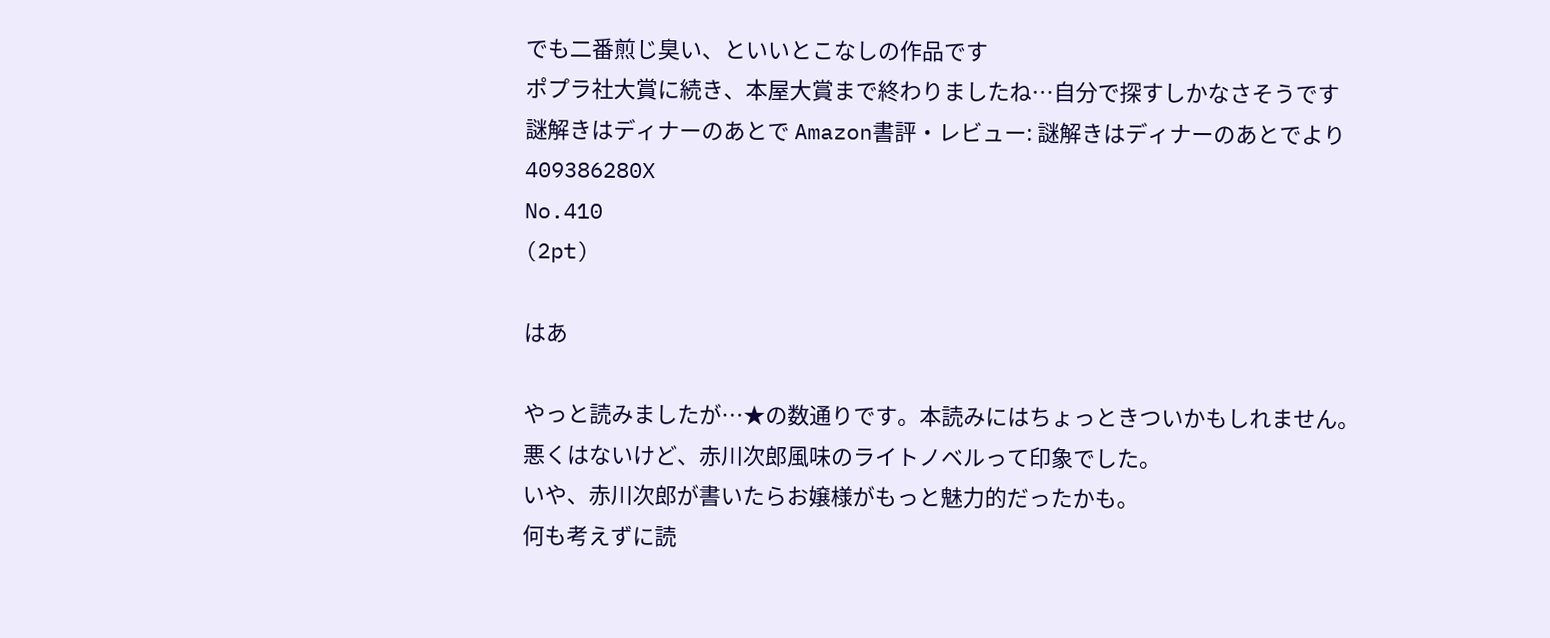でも二番煎じ臭い、といいとこなしの作品です
ポプラ社大賞に続き、本屋大賞まで終わりましたね…自分で探すしかなさそうです
謎解きはディナーのあとで Amazon書評・レビュー: 謎解きはディナーのあとでより
409386280X
No.410
(2pt)

はあ

やっと読みましたが…★の数通りです。本読みにはちょっときついかもしれません。
悪くはないけど、赤川次郎風味のライトノベルって印象でした。
いや、赤川次郎が書いたらお嬢様がもっと魅力的だったかも。
何も考えずに読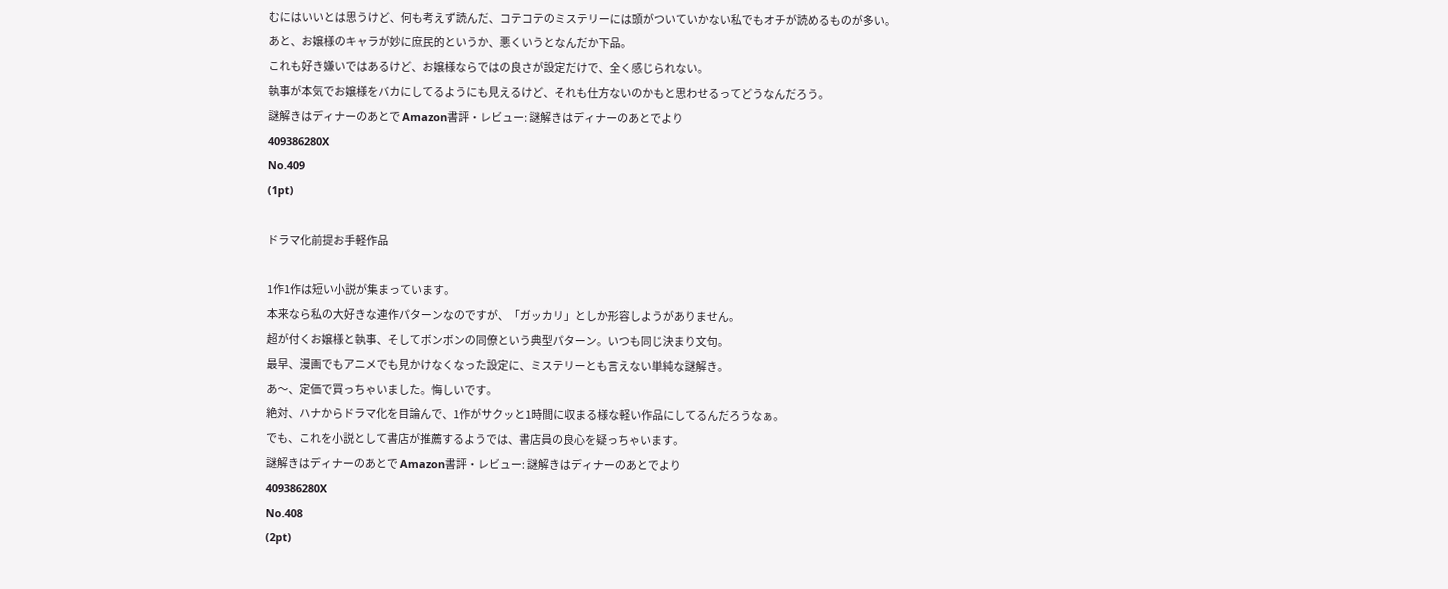むにはいいとは思うけど、何も考えず読んだ、コテコテのミステリーには頭がついていかない私でもオチが読めるものが多い。
あと、お嬢様のキャラが妙に庶民的というか、悪くいうとなんだか下品。
これも好き嫌いではあるけど、お嬢様ならではの良さが設定だけで、全く感じられない。
執事が本気でお嬢様をバカにしてるようにも見えるけど、それも仕方ないのかもと思わせるってどうなんだろう。
謎解きはディナーのあとで Amazon書評・レビュー: 謎解きはディナーのあとでより
409386280X
No.409
(1pt)

ドラマ化前提お手軽作品

1作1作は短い小説が集まっています。
本来なら私の大好きな連作パターンなのですが、「ガッカリ」としか形容しようがありません。
超が付くお嬢様と執事、そしてボンボンの同僚という典型パターン。いつも同じ決まり文句。
最早、漫画でもアニメでも見かけなくなった設定に、ミステリーとも言えない単純な謎解き。
あ〜、定価で買っちゃいました。悔しいです。
絶対、ハナからドラマ化を目論んで、1作がサクッと1時間に収まる様な軽い作品にしてるんだろうなぁ。
でも、これを小説として書店が推薦するようでは、書店員の良心を疑っちゃいます。
謎解きはディナーのあとで Amazon書評・レビュー: 謎解きはディナーのあとでより
409386280X
No.408
(2pt)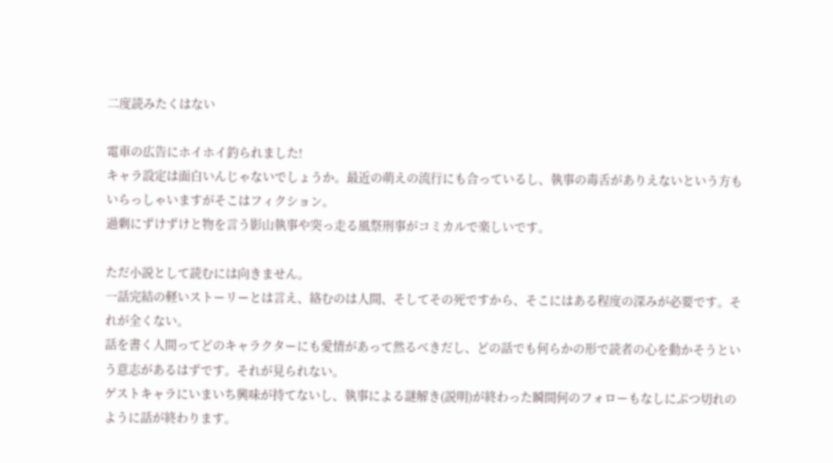二度読みたくはない

電車の広告にホイホイ釣られました!
キャラ設定は面白いんじゃないでしょうか。最近の萌えの流行にも合っているし、執事の毒舌がありえないという方もいらっしゃいますがそこはフィクション。
過剰にずけずけと物を言う影山執事や突っ走る風祭刑事がコミカルで楽しいです。

ただ小説として読むには向きません。
一話完結の軽いストーリーとは言え、絡むのは人間、そしてその死ですから、そこにはある程度の深みが必要です。それが全くない。
話を書く人間ってどのキャラクターにも愛情があって然るべきだし、どの話でも何らかの形で読者の心を動かそうという意志があるはずです。それが見られない。
ゲストキャラにいまいち興味が持てないし、執事による謎解き(説明)が終わった瞬間何のフォローもなしにぶつ切れのように話が終わります。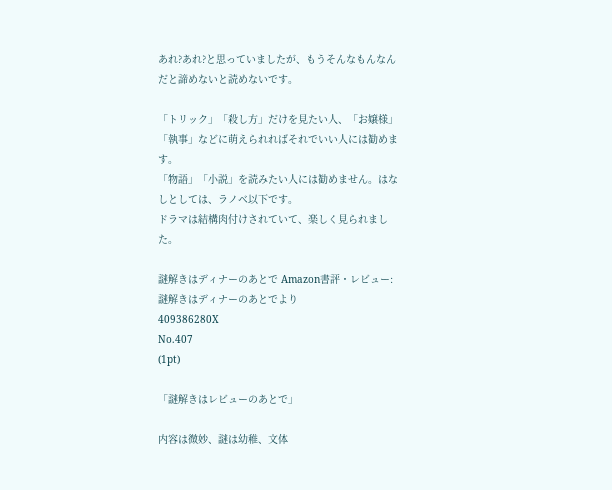あれ?あれ?と思っていましたが、もうそんなもんなんだと諦めないと読めないです。

「トリック」「殺し方」だけを見たい人、「お嬢様」「執事」などに萌えられればそれでいい人には勧めます。
「物語」「小説」を読みたい人には勧めません。はなしとしては、ラノベ以下です。
ドラマは結構肉付けされていて、楽しく見られました。

謎解きはディナーのあとで Amazon書評・レビュー: 謎解きはディナーのあとでより
409386280X
No.407
(1pt)

「謎解きはレビューのあとで」

内容は微妙、謎は幼稚、文体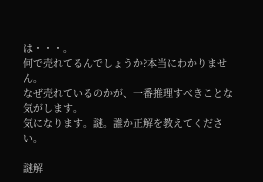は・・・。
何で売れてるんでしょうか?本当にわかりません。
なぜ売れているのかが、一番推理すべきことな気がします。
気になります。謎。誰か正解を教えてください。

謎解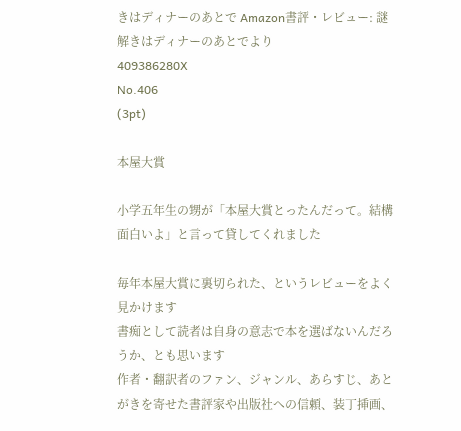きはディナーのあとで Amazon書評・レビュー: 謎解きはディナーのあとでより
409386280X
No.406
(3pt)

本屋大賞

小学五年生の甥が「本屋大賞とったんだって。結構面白いよ」と言って貸してくれました

毎年本屋大賞に裏切られた、というレビューをよく見かけます
書痴として読者は自身の意志で本を選ばないんだろうか、とも思います
作者・翻訳者のファン、ジャンル、あらすじ、あとがきを寄せた書評家や出版社への信頼、装丁挿画、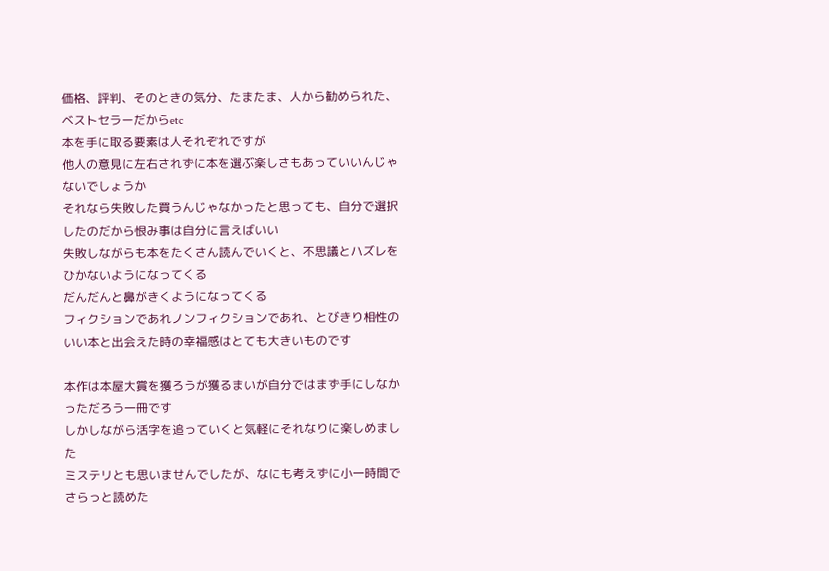価格、評判、そのときの気分、たまたま、人から勧められた、ベストセラーだからetc
本を手に取る要素は人それぞれですが
他人の意見に左右されずに本を選ぶ楽しさもあっていいんじゃないでしょうか
それなら失敗した買うんじゃなかったと思っても、自分で選択したのだから恨み事は自分に言えばいい
失敗しながらも本をたくさん読んでいくと、不思議とハズレをひかないようになってくる
だんだんと鼻がきくようになってくる
フィクションであれノンフィクションであれ、とびきり相性のいい本と出会えた時の幸福感はとても大きいものです

本作は本屋大賞を獲ろうが獲るまいが自分ではまず手にしなかっただろう一冊です
しかしながら活字を追っていくと気軽にそれなりに楽しめました
ミステリとも思いませんでしたが、なにも考えずに小一時間でさらっと読めた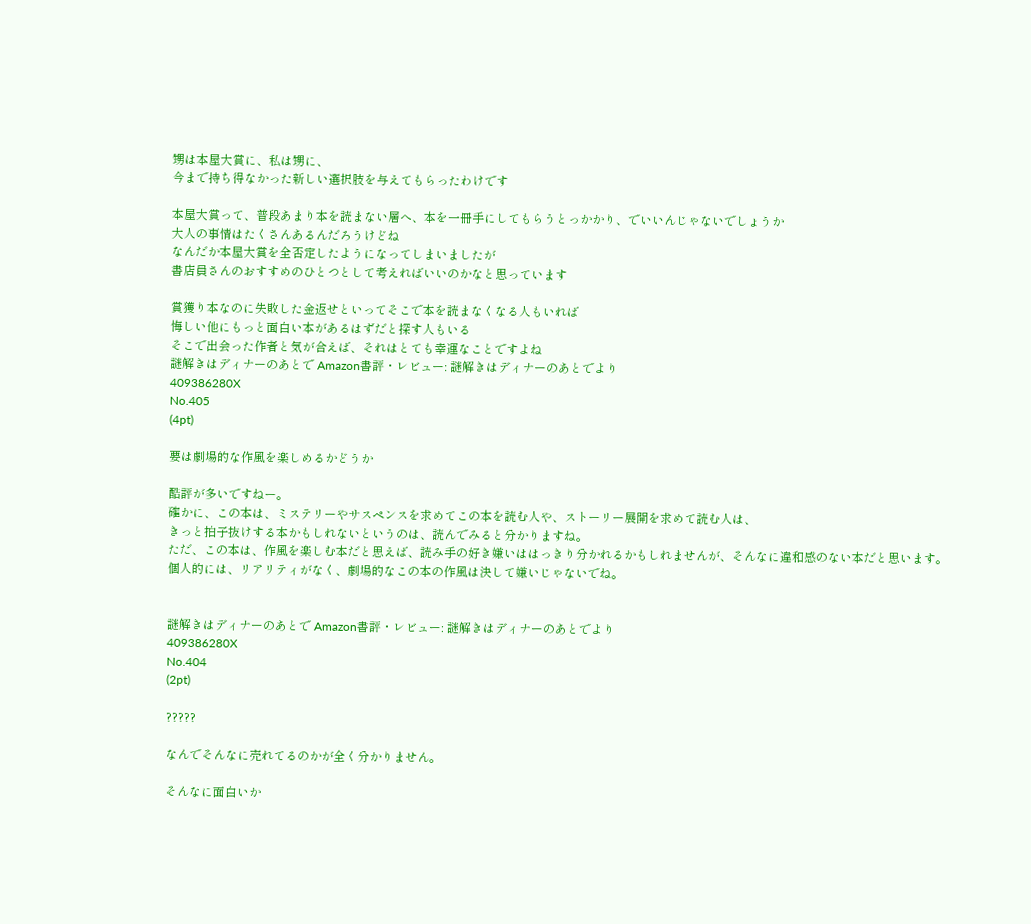甥は本屋大賞に、私は甥に、
今まで持ち得なかった新しい選択肢を与えてもらったわけです

本屋大賞って、普段あまり本を読まない層へ、本を一冊手にしてもらうとっかかり、でいいんじゃないでしょうか
大人の事情はたくさんあるんだろうけどね
なんだか本屋大賞を全否定したようになってしまいましたが
書店員さんのおすすめのひとつとして考えればいいのかなと思っています

賞獲り本なのに失敗した金返せといってそこで本を読まなくなる人もいれば
悔しい他にもっと面白い本があるはずだと探す人もいる
そこで出会った作者と気が合えば、それはとても幸運なことですよね
謎解きはディナーのあとで Amazon書評・レビュー: 謎解きはディナーのあとでより
409386280X
No.405
(4pt)

要は劇場的な作風を楽しめるかどうか

酷評が多いですねー。
確かに、この本は、ミステリーやサスペンスを求めてこの本を読む人や、ストーリー展開を求めて読む人は、
きっと拍子抜けする本かもしれないというのは、読んでみると分かりますね。
ただ、この本は、作風を楽しむ本だと思えば、読み手の好き嫌いははっきり分かれるかもしれませんが、そんなに違和感のない本だと思います。
個人的には、リアリティがなく、劇場的なこの本の作風は決して嫌いじゃないでね。


謎解きはディナーのあとで Amazon書評・レビュー: 謎解きはディナーのあとでより
409386280X
No.404
(2pt)

?????

なんでそんなに売れてるのかが全く分かりません。

そんなに面白いか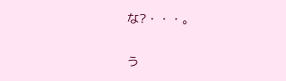な?・・・。

う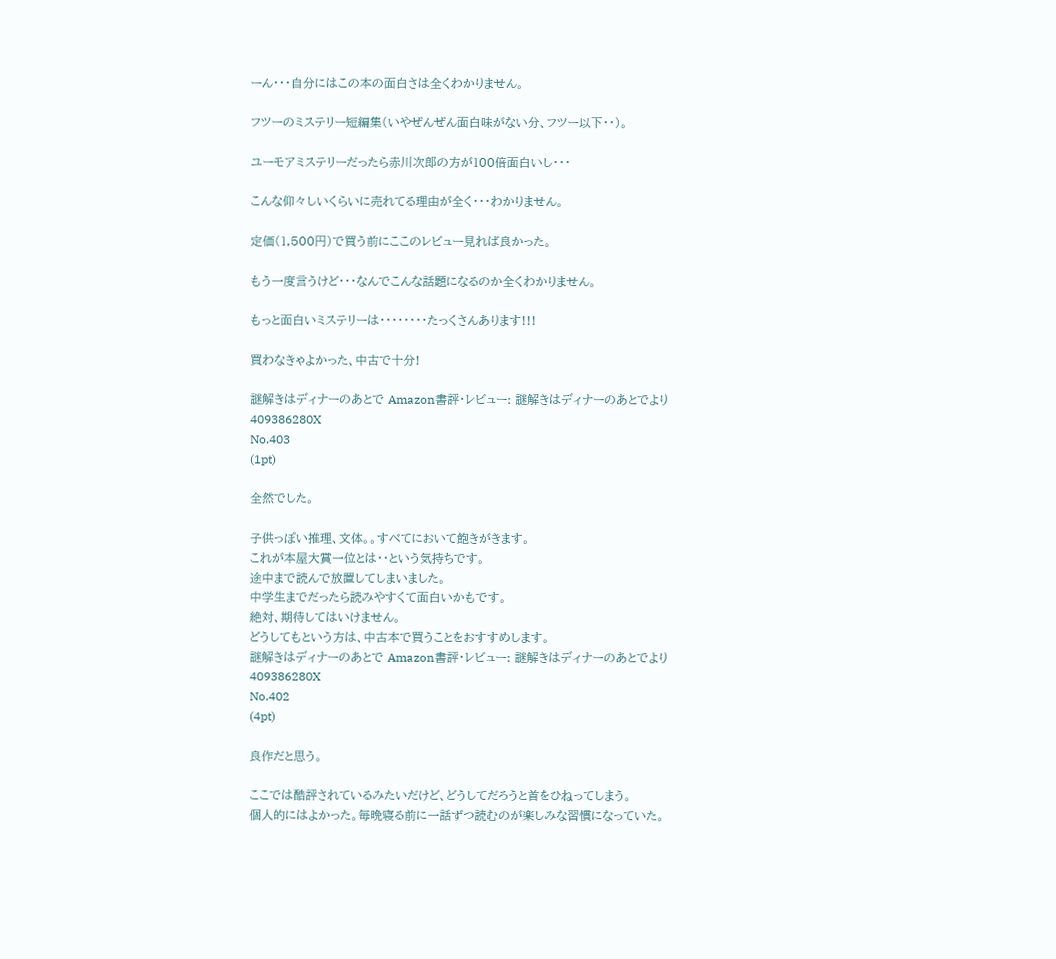ーん・・・自分にはこの本の面白さは全くわかりません。

フツーのミステリー短編集(いやぜんぜん面白味がない分、フツー以下・・)。

ユーモアミステリーだったら赤川次郎の方が100倍面白いし・・・

こんな仰々しいくらいに売れてる理由が全く・・・わかりません。

定価(1,500円)で買う前にここのレビュー見れば良かった。

もう一度言うけど・・・なんでこんな話題になるのか全くわかりません。

もっと面白いミステリーは・・・・・・・・たっくさんあります!!!

買わなきゃよかった、中古で十分!

謎解きはディナーのあとで Amazon書評・レビュー: 謎解きはディナーのあとでより
409386280X
No.403
(1pt)

全然でした。

子供っぽい推理、文体。。すべてにおいて飽きがきます。
これが本屋大賞一位とは・・という気持ちです。
途中まで読んで放置してしまいました。
中学生までだったら読みやすくて面白いかもです。
絶対、期待してはいけません。
どうしてもという方は、中古本で買うことをおすすめします。
謎解きはディナーのあとで Amazon書評・レビュー: 謎解きはディナーのあとでより
409386280X
No.402
(4pt)

良作だと思う。

ここでは酷評されているみたいだけど、どうしてだろうと首をひねってしまう。
個人的にはよかった。毎晩寝る前に一話ずつ読むのが楽しみな習慣になっていた。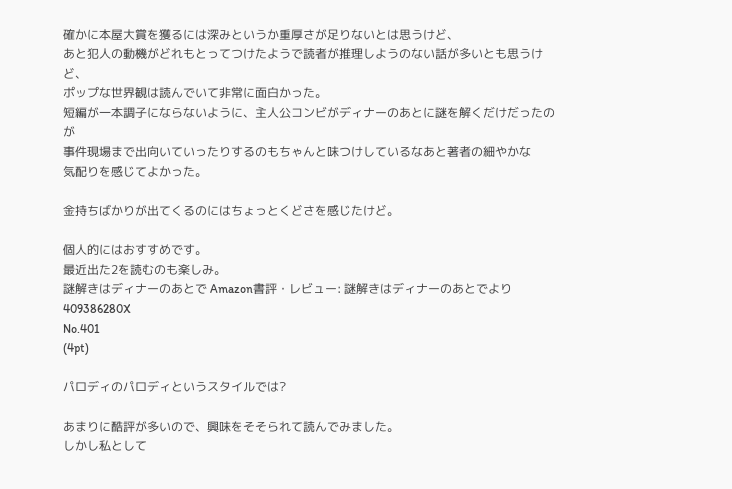確かに本屋大賞を獲るには深みというか重厚さが足りないとは思うけど、
あと犯人の動機がどれもとってつけたようで読者が推理しようのない話が多いとも思うけど、
ポップな世界観は読んでいて非常に面白かった。
短編が一本調子にならないように、主人公コンビがディナーのあとに謎を解くだけだったのが
事件現場まで出向いていったりするのもちゃんと味つけしているなあと著者の細やかな
気配りを感じてよかった。

金持ちばかりが出てくるのにはちょっとくどさを感じたけど。

個人的にはおすすめです。
最近出た2を読むのも楽しみ。
謎解きはディナーのあとで Amazon書評・レビュー: 謎解きはディナーのあとでより
409386280X
No.401
(4pt)

パロディのパロディというスタイルでは?

あまりに酷評が多いので、興味をそそられて読んでみました。
しかし私として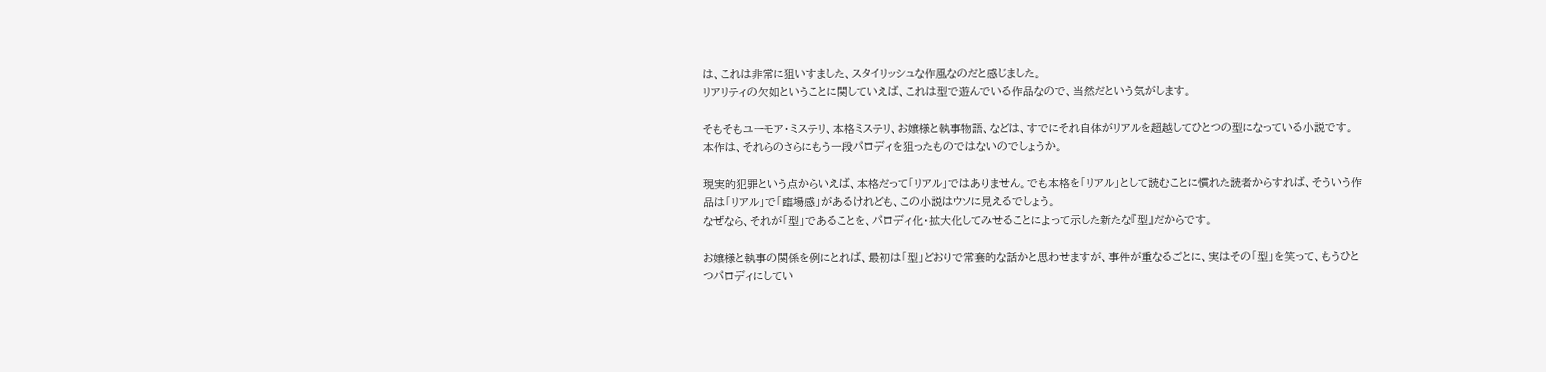は、これは非常に狙いすました、スタイリッシュな作風なのだと感じました。
リアリティの欠如ということに関していえば、これは型で遊んでいる作品なので、当然だという気がします。

そもそもユーモア・ミステリ、本格ミステリ、お嬢様と執事物語、などは、すでにそれ自体がリアルを超越してひとつの型になっている小説です。
本作は、それらのさらにもう一段パロディを狙ったものではないのでしょうか。

現実的犯罪という点からいえば、本格だって「リアル」ではありません。でも本格を「リアル」として読むことに慣れた読者からすれば、そういう作品は「リアル」で「臨場感」があるけれども、この小説はウソに見えるでしょう。
なぜなら、それが「型」であることを、パロディ化・拡大化してみせることによって示した新たな『型』だからです。

お嬢様と執事の関係を例にとれば、最初は「型」どおりで常套的な話かと思わせますが、事件が重なるごとに、実はその「型」を笑って、もうひとつパロディにしてい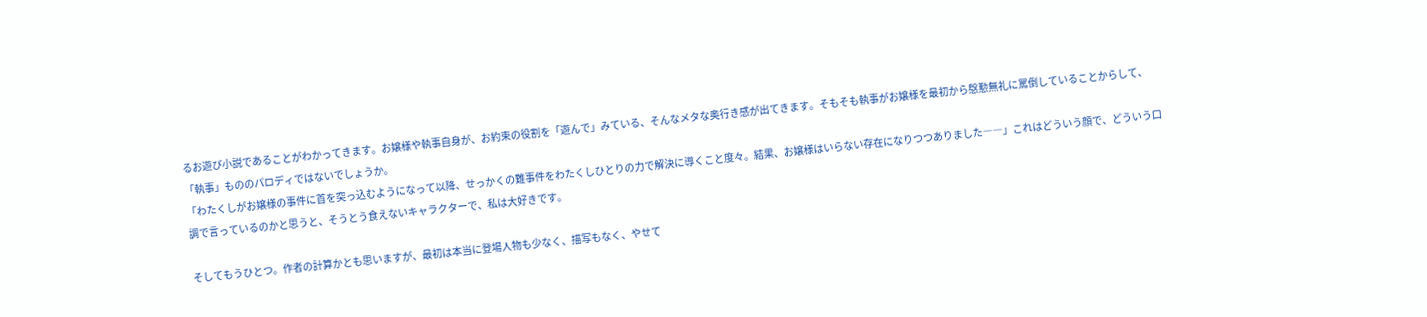るお遊び小説であることがわかってきます。お嬢様や執事自身が、お約束の役割を「遊んで」みている、そんなメタな奥行き感が出てきます。そもそも執事がお嬢様を最初から慇懃無礼に罵倒していることからして、「執事」もののパロディではないでしょうか。
「わたくしがお嬢様の事件に首を突っ込むようになって以降、せっかくの難事件をわたくしひとりの力で解決に導くこと度々。結果、お嬢様はいらない存在になりつつありました――」これはどういう顔で、どういう口調で言っているのかと思うと、そうとう食えないキャラクターで、私は大好きです。

そしてもうひとつ。作者の計算かとも思いますが、最初は本当に登場人物も少なく、描写もなく、やせて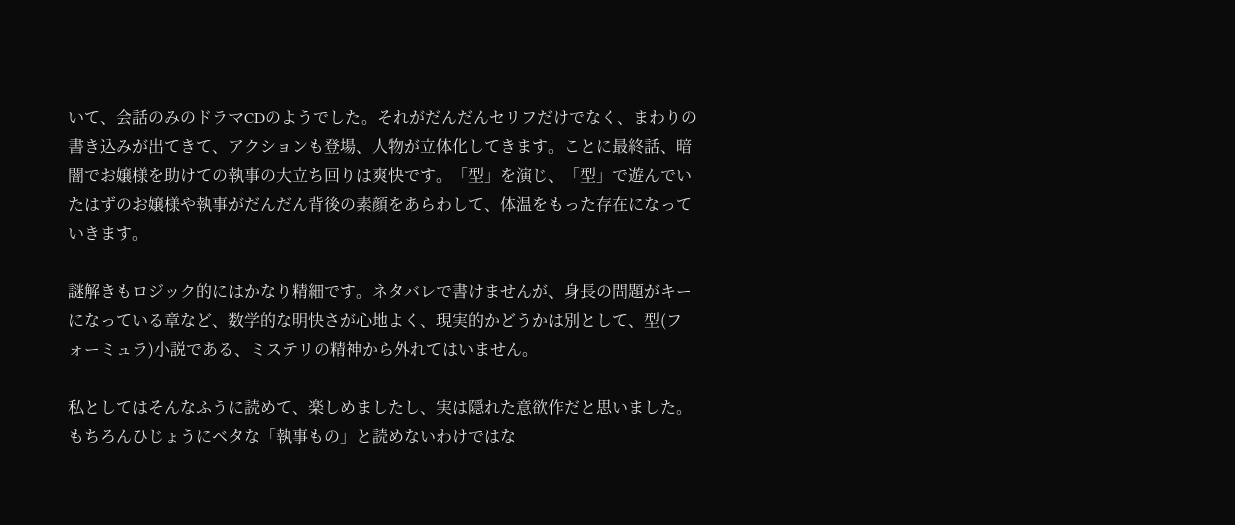いて、会話のみのドラマCDのようでした。それがだんだんセリフだけでなく、まわりの書き込みが出てきて、アクションも登場、人物が立体化してきます。ことに最終話、暗闇でお嬢様を助けての執事の大立ち回りは爽快です。「型」を演じ、「型」で遊んでいたはずのお嬢様や執事がだんだん背後の素顔をあらわして、体温をもった存在になっていきます。

謎解きもロジック的にはかなり精細です。ネタバレで書けませんが、身長の問題がキーになっている章など、数学的な明快さが心地よく、現実的かどうかは別として、型(フォーミュラ)小説である、ミステリの精神から外れてはいません。

私としてはそんなふうに読めて、楽しめましたし、実は隠れた意欲作だと思いました。もちろんひじょうにベタな「執事もの」と読めないわけではな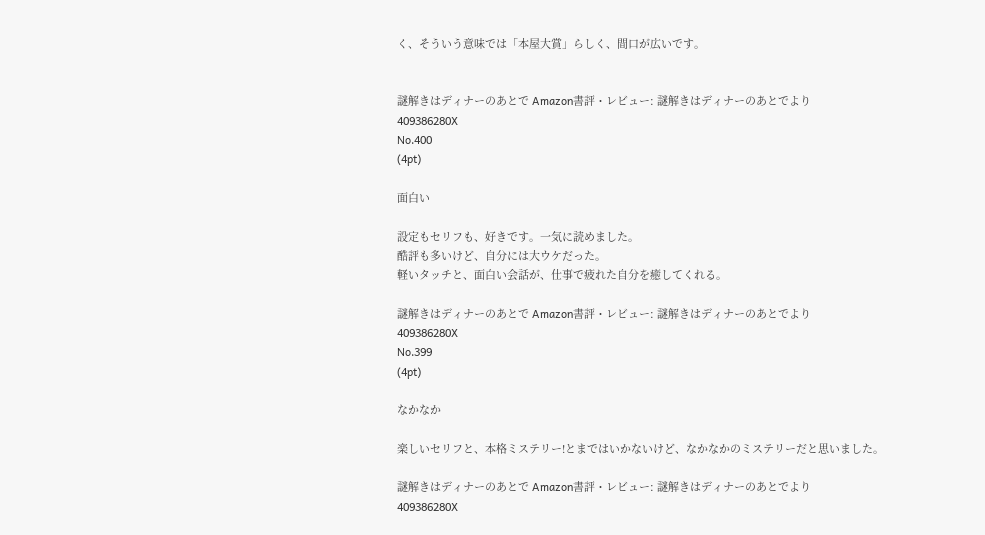く、そういう意味では「本屋大賞」らしく、間口が広いです。


謎解きはディナーのあとで Amazon書評・レビュー: 謎解きはディナーのあとでより
409386280X
No.400
(4pt)

面白い

設定もセリフも、好きです。一気に読めました。
酷評も多いけど、自分には大ウケだった。
軽いタッチと、面白い会話が、仕事で疲れた自分を癒してくれる。

謎解きはディナーのあとで Amazon書評・レビュー: 謎解きはディナーのあとでより
409386280X
No.399
(4pt)

なかなか

楽しいセリフと、本格ミステリー!とまではいかないけど、なかなかのミステリーだと思いました。

謎解きはディナーのあとで Amazon書評・レビュー: 謎解きはディナーのあとでより
409386280X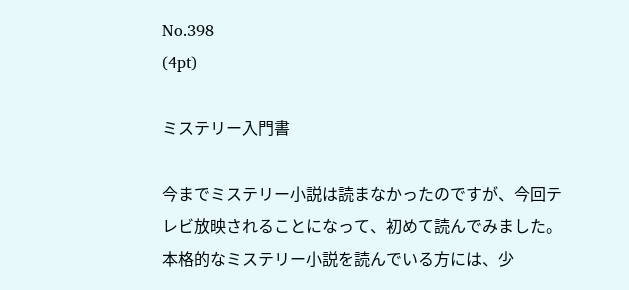No.398
(4pt)

ミステリー入門書

今までミステリー小説は読まなかったのですが、今回テレビ放映されることになって、初めて読んでみました。本格的なミステリー小説を読んでいる方には、少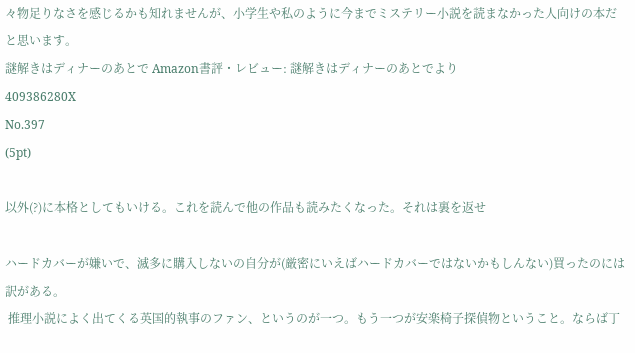々物足りなさを感じるかも知れませんが、小学生や私のように今までミステリー小説を読まなかった人向けの本だと思います。
謎解きはディナーのあとで Amazon書評・レビュー: 謎解きはディナーのあとでより
409386280X
No.397
(5pt)

以外(?)に本格としてもいける。これを読んで他の作品も読みたくなった。それは裏を返せ

ハードカバーが嫌いで、滅多に購入しないの自分が(厳密にいえばハードカバーではないかもしんない)買ったのには訳がある。
 推理小説によく出てくる英国的執事のファン、というのが一つ。もう一つが安楽椅子探偵物ということ。ならば丁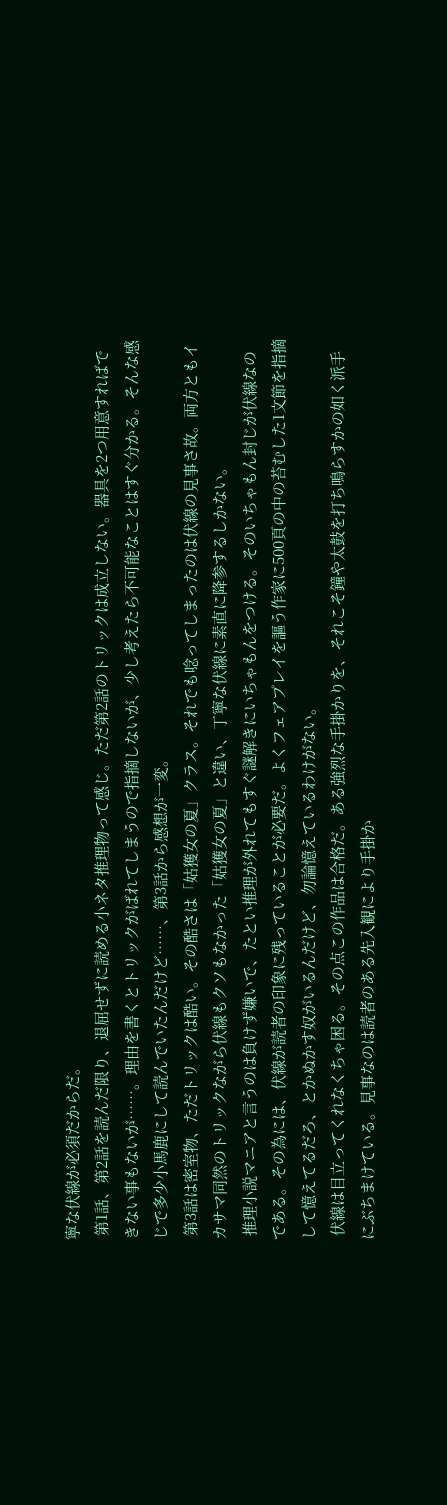寧な伏線が必須だからだ。
 第1話、第2話を読んだ限り、退屈せずに読める小ネタ推理物って感じ。ただ第2話のトリックは成立しない。器具を2つ用意すればできない事もないが……。理由を書くとトリックがばれてしまうので指摘しないが、少し考えたら不可能なことはすぐ分かる。そんな感じで多少小馬鹿にして読んでいたんだけど……、第3話から感想が一変。
 第3話は密室物、ただトリックは酷い。その酷さは「姑獲女の夏」クラス。それでも唸ってしまったのは伏線の見事さ故。両方ともイカサマ同然のトリックながら伏線もクソもなかった「姑獲女の夏」と違い、丁寧な伏線に素直に降参するしかない。
 推理小説マニアと言うのは負けず嫌いで、たとい推理が外れてもすぐ謎解きにいちゃもんをつける。そのいちゃもん封じが伏線なのである。その為には、伏線が読者の印象に残っていることが必要だ。よくフェアプレイを謳う作家に500頁の中の苔むした1文節を指摘して憶えてるだろ、とかぬかす奴がいるんだけど、勿論憶えているわけがない。
 伏線は目立ってくれなくちゃ困る。その点この作品は合格だ。ある強烈な手掛かりを、それこそ鐘や太鼓を打ち鳴らすかの如く派手にぶちまけている。見事なのは読者のある先入観により手掛か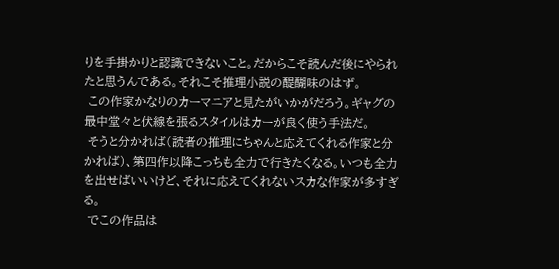りを手掛かりと認識できないこと。だからこそ読んだ後にやられたと思うんである。それこそ推理小説の醍醐味のはず。
 この作家かなりのカーマニアと見たがいかがだろう。ギャグの最中堂々と伏線を張るスタイルはカーが良く使う手法だ。
 そうと分かれば(読者の推理にちゃんと応えてくれる作家と分かれば)、第四作以降こっちも全力で行きたくなる。いつも全力を出せばいいけど、それに応えてくれないスカな作家が多すぎる。
 でこの作品は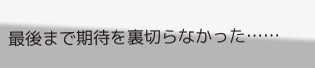最後まで期待を裏切らなかった……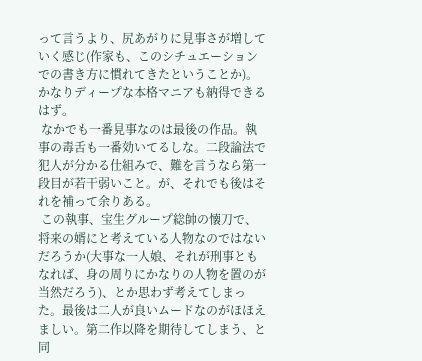って言うより、尻あがりに見事さが増していく感じ(作家も、このシチュエーションでの書き方に慣れてきたということか)。かなりディープな本格マニアも納得できるはず。
 なかでも一番見事なのは最後の作品。執事の毒舌も一番効いてるしな。二段論法で犯人が分かる仕組みで、難を言うなら第一段目が若干弱いこと。が、それでも後はそれを補って余りある。
 この執事、宝生グループ総帥の懐刀で、将来の婿にと考えている人物なのではないだろうか(大事な一人娘、それが刑事ともなれば、身の周りにかなりの人物を置のが当然だろう)、とか思わず考えてしまった。最後は二人が良いムードなのがほほえましい。第二作以降を期待してしまう、と同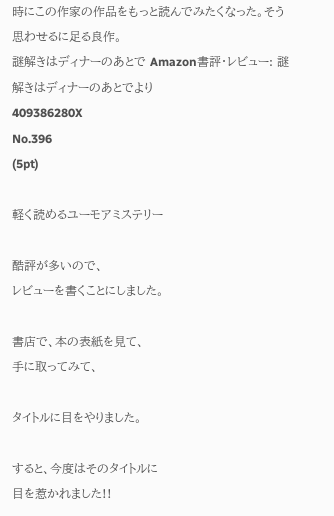時にこの作家の作品をもっと読んでみたくなった。そう思わせるに足る良作。
謎解きはディナーのあとで Amazon書評・レビュー: 謎解きはディナーのあとでより
409386280X
No.396
(5pt)

軽く読めるユーモアミステリー

酷評が多いので、
レビューを書くことにしました。

書店で、本の表紙を見て、
手に取ってみて、

タイトルに目をやりました。

すると、今度はそのタイトルに
目を惹かれました!!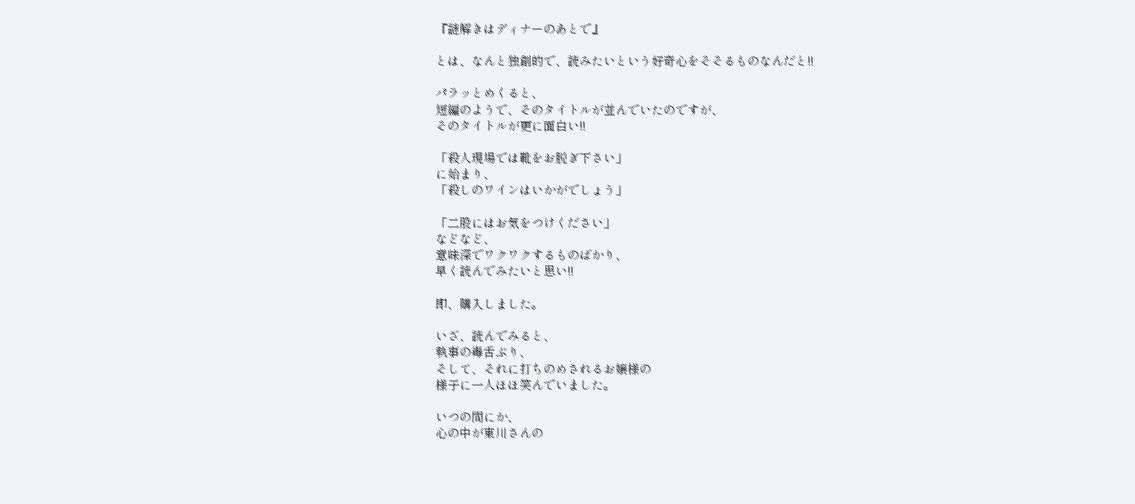『謎解きはディナーのあとで』

とは、なんと独創的で、読みたいという好奇心をそそるものなんだと!!

パラッとめくると、
短編のようで、そのタイトルが並んでいたのですが、
そのタイトルが更に面白い!!

「殺人現場では靴をお脱ぎ下さい」
に始まり、
「殺しのワインはいかがでしょう」

「二股にはお気をつけください」
などなど、
意味深でワクワクするものばかり、
早く読んでみたいと思い!!

即、購入しました。

いざ、読んでみると、
執事の毒舌ぶり、
そして、それに打ちのめされるお嬢様の
様子に一人ほほ笑んでいました。

いつの間にか、
心の中が東川さんの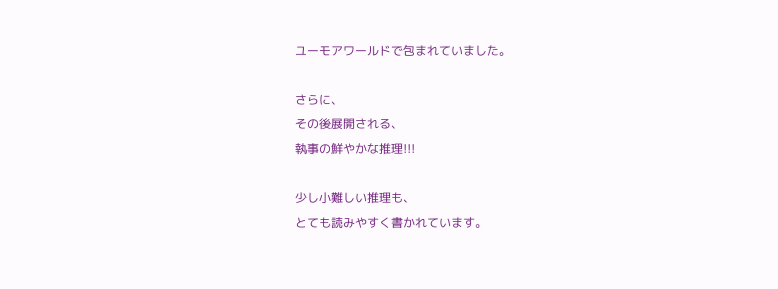ユーモアワールドで包まれていました。

さらに、
その後展開される、
執事の鮮やかな推理!!!

少し小難しい推理も、
とても読みやすく書かれています。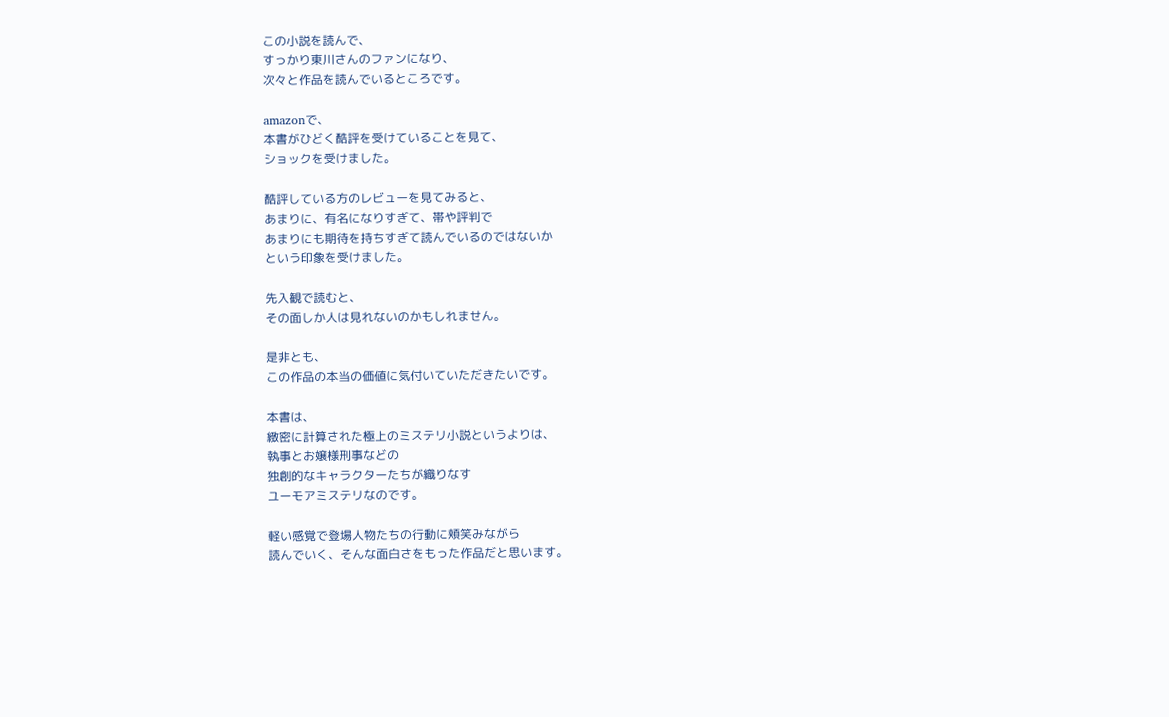この小説を読んで、
すっかり東川さんのファンになり、
次々と作品を読んでいるところです。

amazonで、
本書がひどく酷評を受けていることを見て、
ショックを受けました。

酷評している方のレビューを見てみると、
あまりに、有名になりすぎて、帯や評判で
あまりにも期待を持ちすぎて読んでいるのではないか
という印象を受けました。

先入観で読むと、
その面しか人は見れないのかもしれません。

是非とも、
この作品の本当の価値に気付いていただきたいです。

本書は、
緻密に計算された極上のミステリ小説というよりは、
執事とお嬢様刑事などの
独創的なキャラクターたちが織りなす
ユーモアミステリなのです。

軽い感覚で登場人物たちの行動に頬笑みながら
読んでいく、そんな面白さをもった作品だと思います。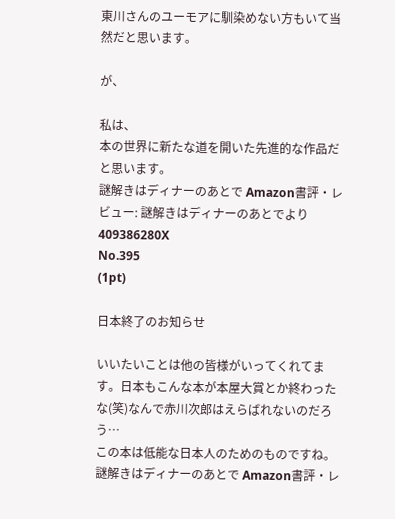東川さんのユーモアに馴染めない方もいて当然だと思います。

が、

私は、
本の世界に新たな道を開いた先進的な作品だと思います。
謎解きはディナーのあとで Amazon書評・レビュー: 謎解きはディナーのあとでより
409386280X
No.395
(1pt)

日本終了のお知らせ

いいたいことは他の皆様がいってくれてます。日本もこんな本が本屋大賞とか終わったな(笑)なんで赤川次郎はえらばれないのだろう…
この本は低能な日本人のためのものですね。
謎解きはディナーのあとで Amazon書評・レ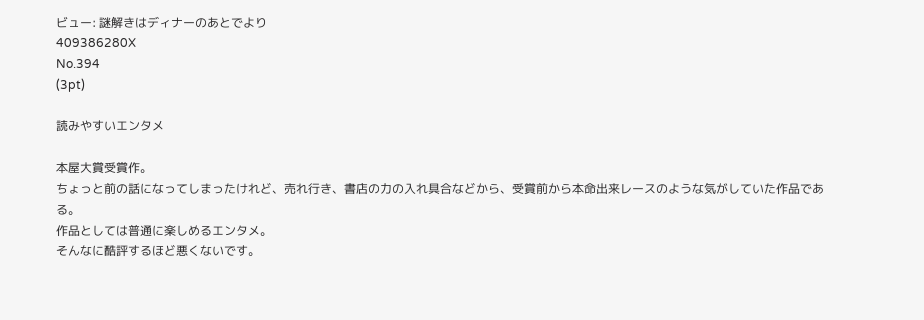ビュー: 謎解きはディナーのあとでより
409386280X
No.394
(3pt)

読みやすいエンタメ

本屋大賞受賞作。
ちょっと前の話になってしまったけれど、売れ行き、書店の力の入れ具合などから、受賞前から本命出来レースのような気がしていた作品である。
作品としては普通に楽しめるエンタメ。
そんなに酷評するほど悪くないです。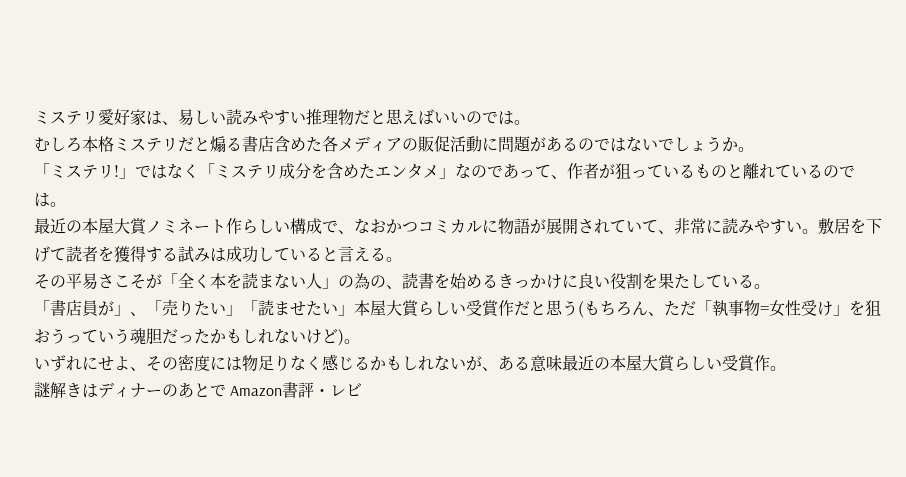ミステリ愛好家は、易しい読みやすい推理物だと思えばいいのでは。
むしろ本格ミステリだと煽る書店含めた各メディアの販促活動に問題があるのではないでしょうか。
「ミステリ!」ではなく「ミステリ成分を含めたエンタメ」なのであって、作者が狙っているものと離れているのでは。
最近の本屋大賞ノミネート作らしい構成で、なおかつコミカルに物語が展開されていて、非常に読みやすい。敷居を下げて読者を獲得する試みは成功していると言える。
その平易さこそが「全く本を読まない人」の為の、読書を始めるきっかけに良い役割を果たしている。
「書店員が」、「売りたい」「読ませたい」本屋大賞らしい受賞作だと思う(もちろん、ただ「執事物=女性受け」を狙おうっていう魂胆だったかもしれないけど)。
いずれにせよ、その密度には物足りなく感じるかもしれないが、ある意味最近の本屋大賞らしい受賞作。
謎解きはディナーのあとで Amazon書評・レビ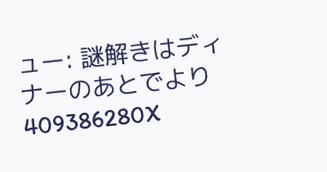ュー: 謎解きはディナーのあとでより
409386280X